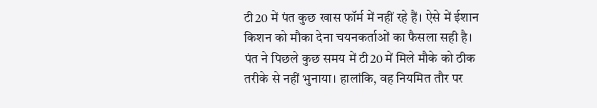टी20 में पंत कुछ खास फॉर्म में नहीं रहे हैं। ऐसे में ईशान किशन को मौका देना चयनकर्ताओं का फैसला सही है। पंत ने पिछले कुछ समय में टी20 में मिले मौके को ठीक तरीके से नहीं भुनाया। हालांकि, वह नियमित तौर पर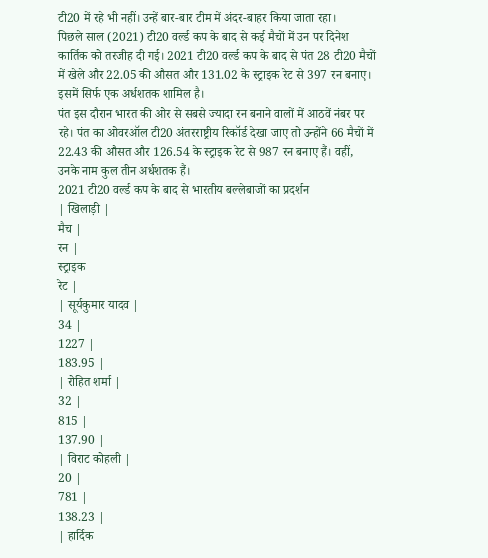टी20 में रहे भी नहीं। उन्हें बार-बार टीम में अंदर-बाहर किया जाता रहा।
पिछले साल (2021) टी20 वर्ल्ड कप के बाद से कई मैचों में उन पर दिनेश कार्तिक को तरजीह दी गई। 2021 टी20 वर्ल्ड कप के बाद से पंत 28 टी20 मैचों में खेले और 22.05 की औसत और 131.02 के स्ट्राइक रेट से 397 रन बनाए। इसमें सिर्फ एक अर्धशतक शामिल है।
पंत इस दौरान भारत की ओर से सबसे ज्यादा रन बनाने वालों में आठवें नंबर पर रहे। पंत का ओवरऑल टी20 अंतरराष्ट्रीय रिकॉर्ड देखा जाए तो उन्होंने 66 मैचों में 22.43 की औसत और 126.54 के स्ट्राइक रेट से 987 रन बनाए हैं। वहीं, उनके नाम कुल तीन अर्धशतक हैं।
2021 टी20 वर्ल्ड कप के बाद से भारतीय बल्लेबाजों का प्रदर्शन
| खिलाड़ी |
मैच |
रन |
स्ट्राइक
रेट |
| सूर्यकुमार यादव |
34 |
1227 |
183.95 |
| रोहित शर्मा |
32 |
815 |
137.90 |
| विराट कोहली |
20 |
781 |
138.23 |
| हार्दिक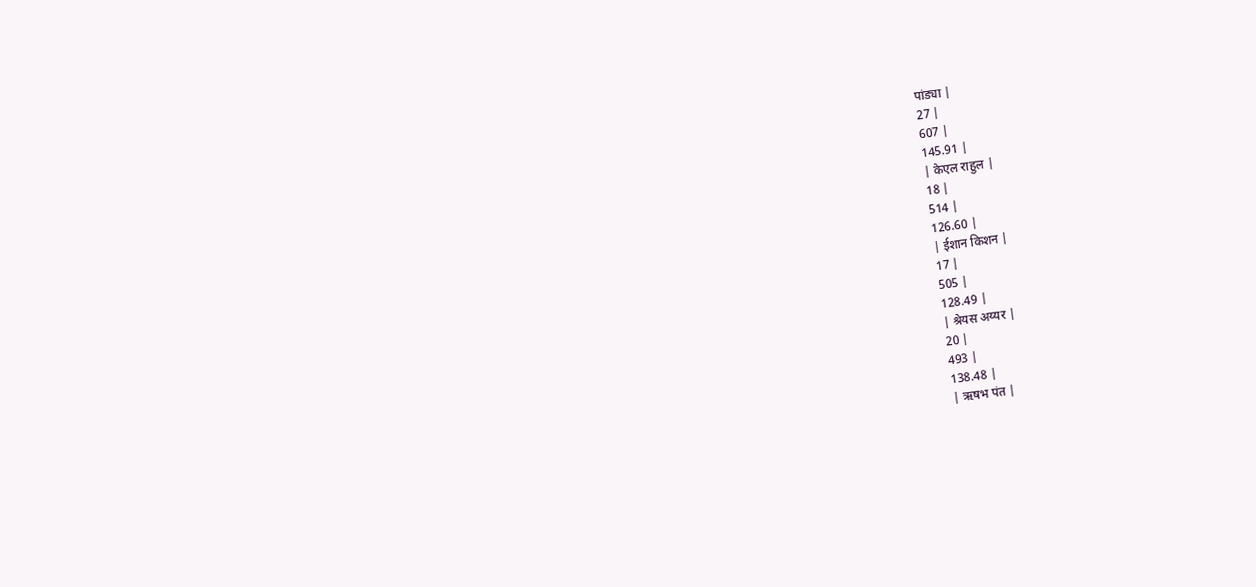पांड्या |
27 |
607 |
145.91 |
| केएल राहुल |
18 |
514 |
126.60 |
| ईशान किशन |
17 |
505 |
128.49 |
| श्रेयस अय्यर |
20 |
493 |
138.48 |
| ऋषभ पंत |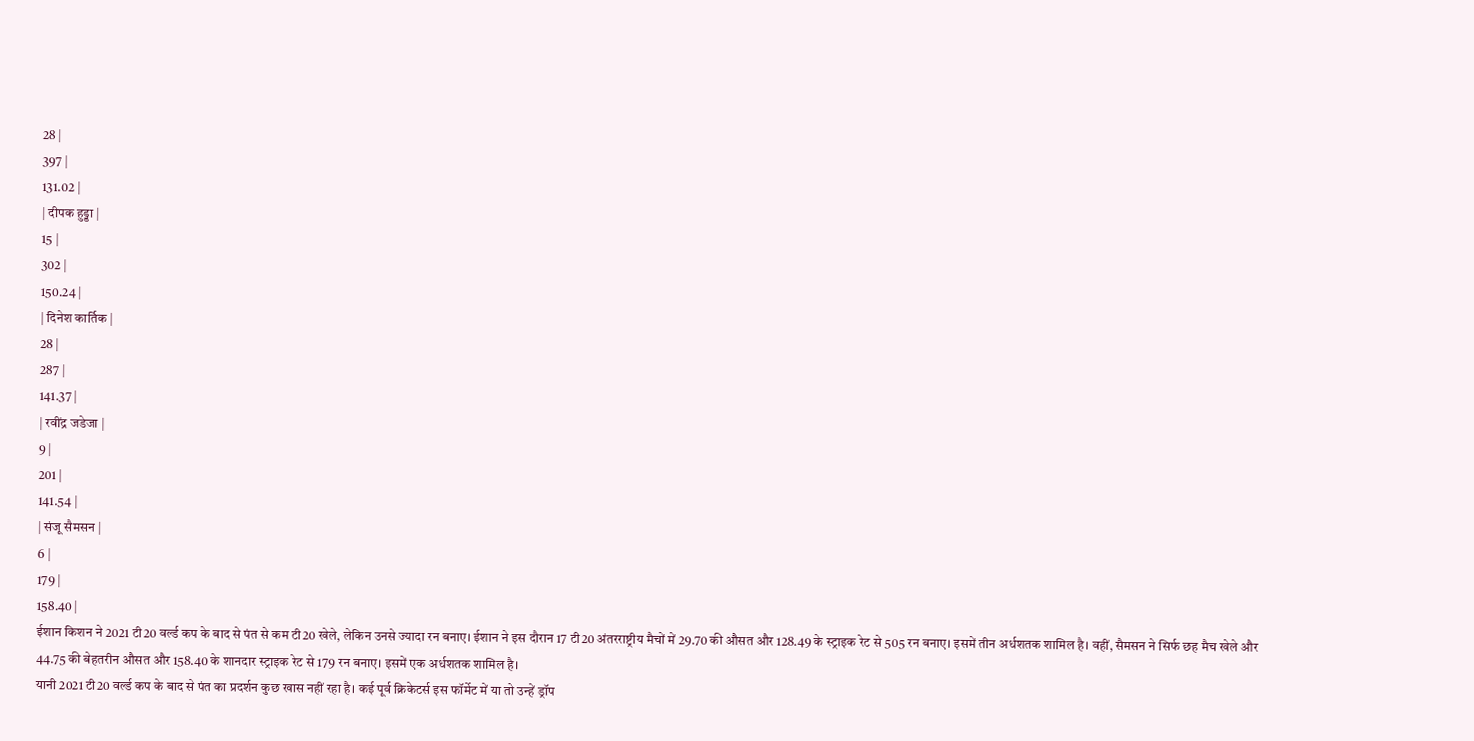28 |
397 |
131.02 |
| दीपक हुड्डा |
15 |
302 |
150.24 |
| दिनेश कार्तिक |
28 |
287 |
141.37 |
| रवींद्र जडेजा |
9 |
201 |
141.54 |
| संजू सैमसन |
6 |
179 |
158.40 |
ईशान किशन ने 2021 टी20 वर्ल्ड कप के बाद से पंत से कम टी20 खेले, लेकिन उनसे ज्यादा रन बनाए। ईशान ने इस दौरान 17 टी20 अंतरराष्ट्रीय मैचों में 29.70 की औसत और 128.49 के स्ट्राइक रेट से 505 रन बनाए। इसमें तीन अर्धशतक शामिल है। वहीं, सैमसन ने सिर्फ छह मैच खेले और 44.75 की बेहतरीन औसत और 158.40 के शानदार स्ट्राइक रेट से 179 रन बनाए। इसमें एक अर्धशतक शामिल है।
यानी 2021 टी20 वर्ल्ड कप के बाद से पंत का प्रदर्शन कुछ खास नहीं रहा है। कई पूर्व क्रिकेटर्स इस फॉर्मेट में या तो उन्हें ड्रॉप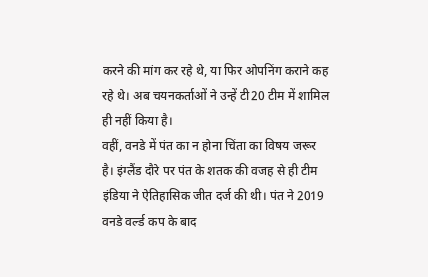करने की मांग कर रहे थे, या फिर ओपनिंग कराने कह रहे थे। अब चयनकर्ताओं ने उन्हें टी20 टीम में शामिल ही नहीं किया है।
वहीं, वनडे में पंत का न होना चिंता का विषय जरूर है। इंग्लैंड दौरे पर पंत के शतक की वजह से ही टीम इंडिया ने ऐतिहासिक जीत दर्ज की थी। पंत ने 2019 वनडे वर्ल्ड कप के बाद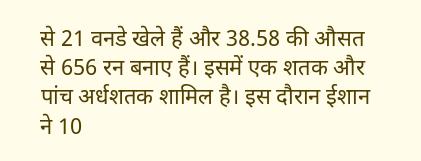से 21 वनडे खेले हैं और 38.58 की औसत से 656 रन बनाए हैं। इसमें एक शतक और पांच अर्धशतक शामिल है। इस दौरान ईशान ने 10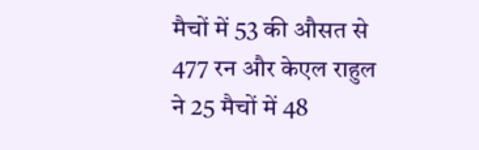मैचों में 53 की औसत से 477 रन और केएल राहुल ने 25 मैचों में 48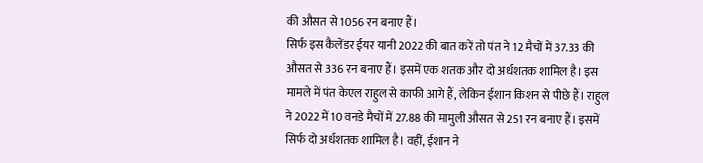की औसत से 1056 रन बनाए हैं।
सिर्फ इस कैलेंडर ईयर यानी 2022 की बात करें तो पंत ने 12 मैचों में 37.33 की औसत से 336 रन बनाए हैं। इसमें एक शतक और दो अर्धशतक शामिल है। इस मामले में पंत केएल राहुल से काफी आगे हैं, लेकिन ईशान किशन से पीछे हैं। राहुल ने 2022 में 10 वनडे मैचों में 27.88 की मामुली औसत से 251 रन बनाए हैं। इसमें सिर्फ दो अर्धशतक शामिल है। वहीं, ईशान ने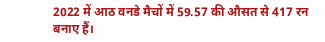2022 में आठ वनडे मैचों में 59.57 की औसत से 417 रन बनाए हैं।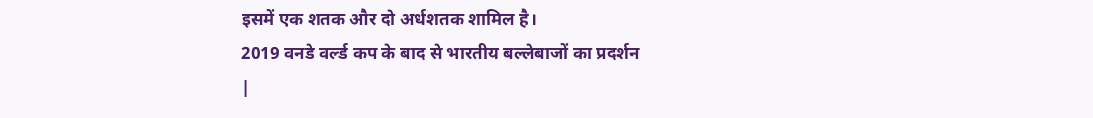इसमें एक शतक और दो अर्धशतक शामिल है।
2019 वनडे वर्ल्ड कप के बाद से भारतीय बल्लेबाजों का प्रदर्शन
|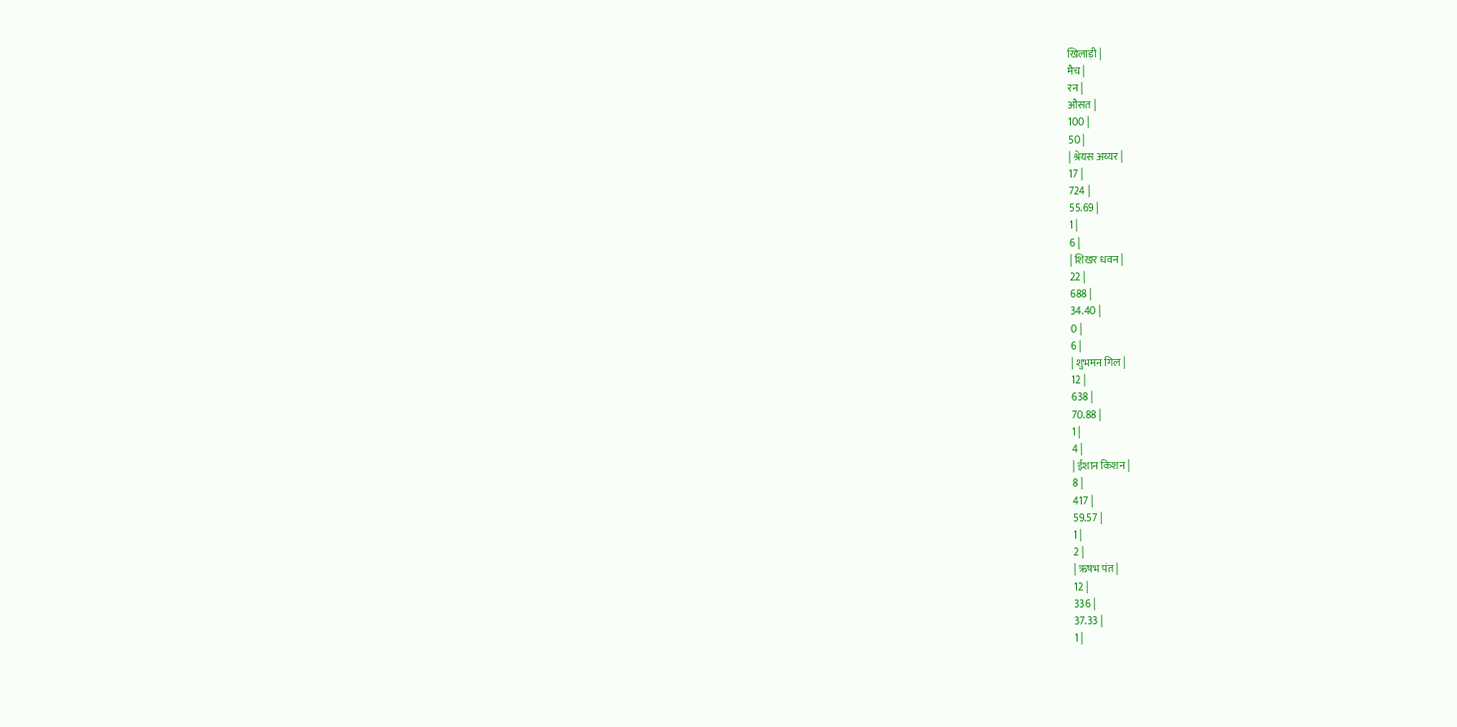खिलाड़ी |
मैच |
रन |
औसत |
100 |
50 |
| श्रेयस अय्यर |
17 |
724 |
55.69 |
1 |
6 |
| शिखर धवन |
22 |
688 |
34.40 |
0 |
6 |
| शुभमन गिल |
12 |
638 |
70.88 |
1 |
4 |
| ईशान किशन |
8 |
417 |
59.57 |
1 |
2 |
| ऋषभ पंत |
12 |
336 |
37.33 |
1 |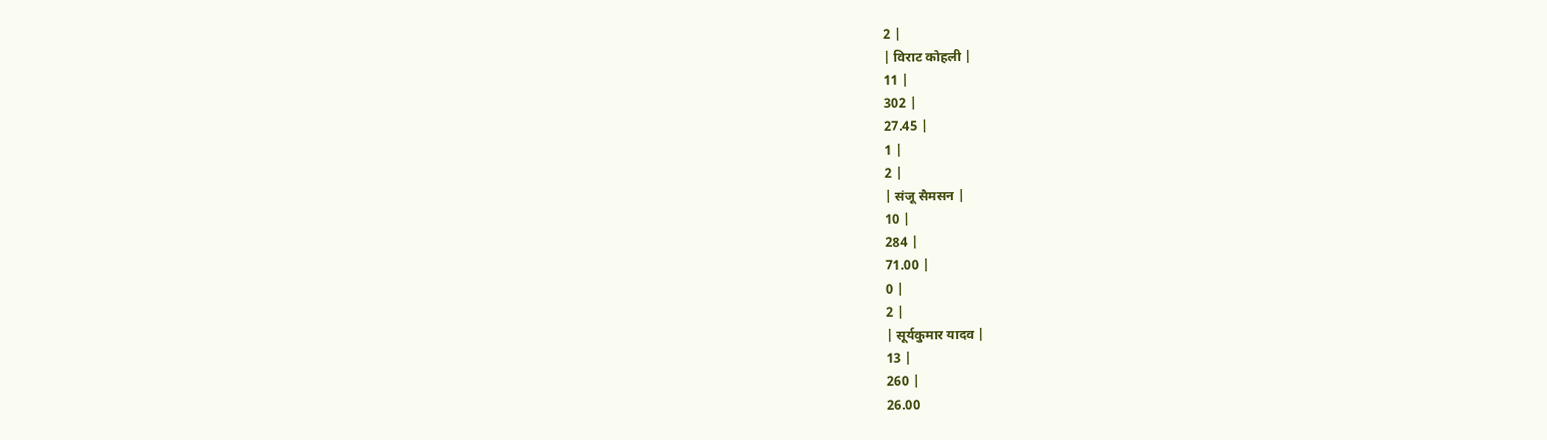2 |
| विराट कोहली |
11 |
302 |
27.45 |
1 |
2 |
| संजू सैमसन |
10 |
284 |
71.00 |
0 |
2 |
| सूर्यकुमार यादव |
13 |
260 |
26.00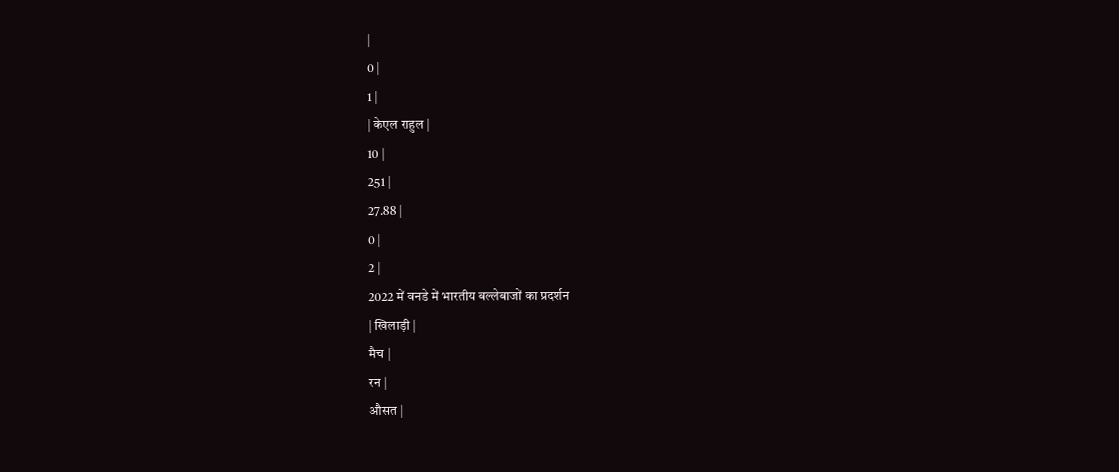|
0 |
1 |
| केएल राहुल |
10 |
251 |
27.88 |
0 |
2 |
2022 में वनडे में भारतीय बल्लेबाजों का प्रदर्शन
| खिलाड़ी |
मैच |
रन |
औसत |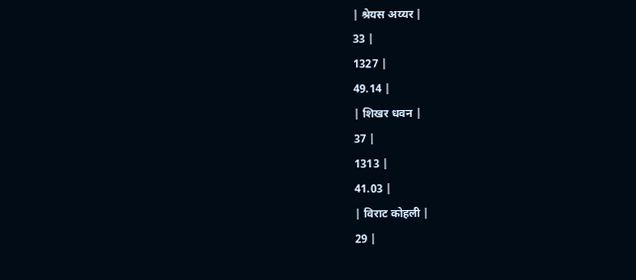| श्रेयस अय्यर |
33 |
1327 |
49.14 |
| शिखर धवन |
37 |
1313 |
41.03 |
| विराट कोहली |
29 |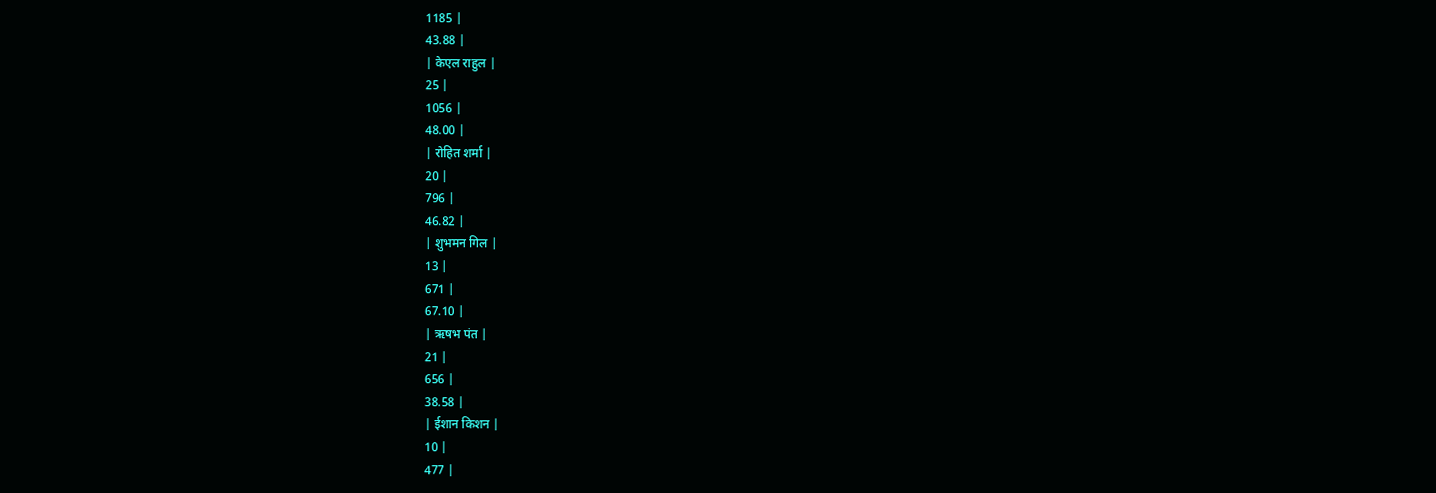1185 |
43.88 |
| केएल राहुल |
25 |
1056 |
48.00 |
| रोहित शर्मा |
20 |
796 |
46.82 |
| शुभमन गिल |
13 |
671 |
67.10 |
| ऋषभ पंत |
21 |
656 |
38.58 |
| ईशान किशन |
10 |
477 |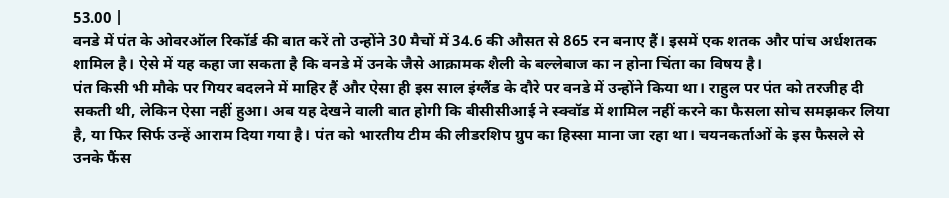53.00 |
वनडे में पंत के ओवरऑल रिकॉर्ड की बात करें तो उन्होंने 30 मैचों में 34.6 की औसत से 865 रन बनाए हैं। इसमें एक शतक और पांच अर्धशतक शामिल है। ऐसे में यह कहा जा सकता है कि वनडे में उनके जैसे आक्रामक शैली के बल्लेबाज का न होना चिंता का विषय है।
पंत किसी भी मौके पर गियर बदलने में माहिर हैं और ऐसा ही इस साल इंग्लैंड के दौरे पर वनडे में उन्होंने किया था। राहुल पर पंत को तरजीह दी सकती थी, लेकिन ऐसा नहीं हुआ। अब यह देखने वाली बात होगी कि बीसीसीआई ने स्क्वॉड में शामिल नहीं करने का फैसला सोच समझकर लिया है, या फिर सिर्फ उन्हें आराम दिया गया है। पंत को भारतीय टीम की लीडरशिप ग्रुप का हिस्सा माना जा रहा था। चयनकर्ताओं के इस फैसले से उनके फैंस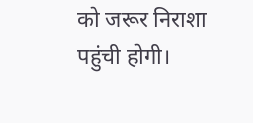को जरूर निराशा पहुंची होगी।